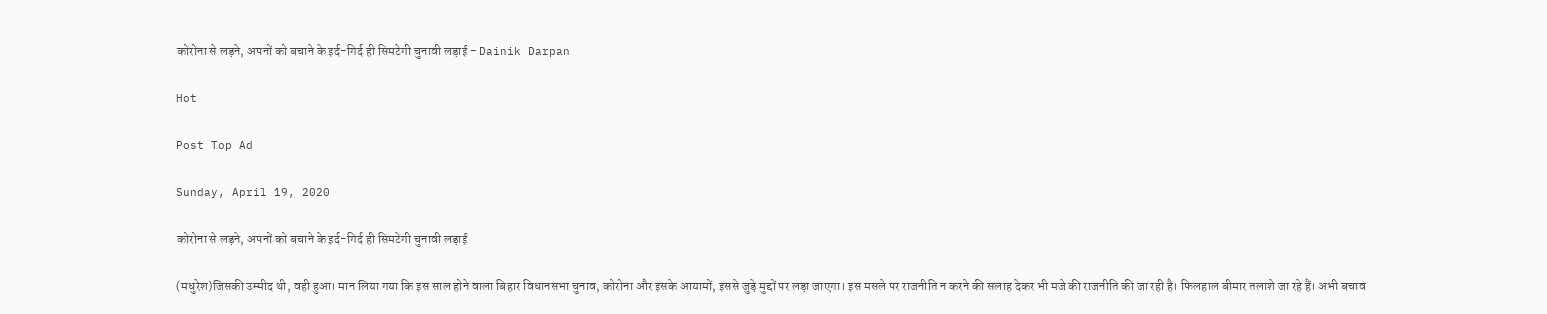कोरोना से लड़ने, अपनों को बचाने के इर्द-गिर्द ही सिमटेगी चुनावी लड़ाई - Dainik Darpan

Hot

Post Top Ad

Sunday, April 19, 2020

कोरोना से लड़ने, अपनों को बचाने के इर्द-गिर्द ही सिमटेगी चुनावी लड़ाई

(मधुरेश)जिसकी उम्मीद थी, वही हुआ। मान लिया गया कि इस साल होने वाला बिहार विधानसभा चुनाव, कोरोना और इसके आयामों, इससे जुड़े मुद्दों पर लड़ा जाएगा। इस मसले पर राजनीति न करने की सलाह देकर भी मजे की राजनीति की जा रही है। फिलहाल बीमार तलाशे जा रहे हैं। अभी बचाव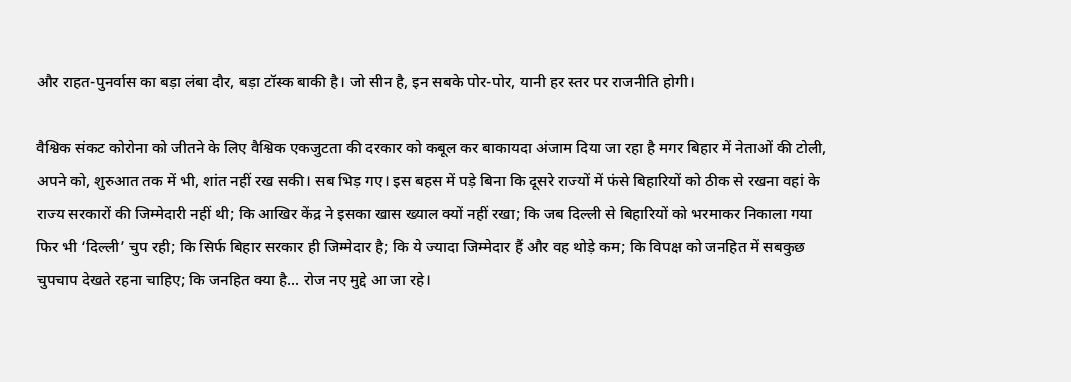और राहत-पुनर्वास का बड़ा लंबा दौर, बड़ा टॉस्क बाकी है। जो सीन है, इन सबके पोर-पोर, यानी हर स्तर पर राजनीति होगी।

वैश्विक संकट कोरोना को जीतने के लिए वैश्विक एकजुटता की दरकार को कबूल कर बाकायदा अंजाम दिया जा रहा है मगर बिहार में नेताओं की टोली, अपने को, शुरुआत तक में भी, शांत नहीं रख सकी। सब भिड़ गए। इस बहस में पड़े बिना कि दूसरे राज्यों में फंसे बिहारियों को ठीक से रखना वहां के राज्य सरकारों की जिम्मेदारी नहीं थी; कि आखिर केंद्र ने इसका खास ख्याल क्यों नहीं रखा; कि जब दिल्ली से बिहारियों को भरमाकर निकाला गया फिर भी ‘दिल्ली’ चुप रही; कि सिर्फ बिहार सरकार ही जिम्मेदार है; कि ये ज्यादा जिम्मेदार हैं और वह थोड़े कम; कि विपक्ष को जनहित में सबकुछ चुपचाप देखते रहना चाहिए; कि जनहित क्या है... रोज नए मुद्दे आ जा रहे।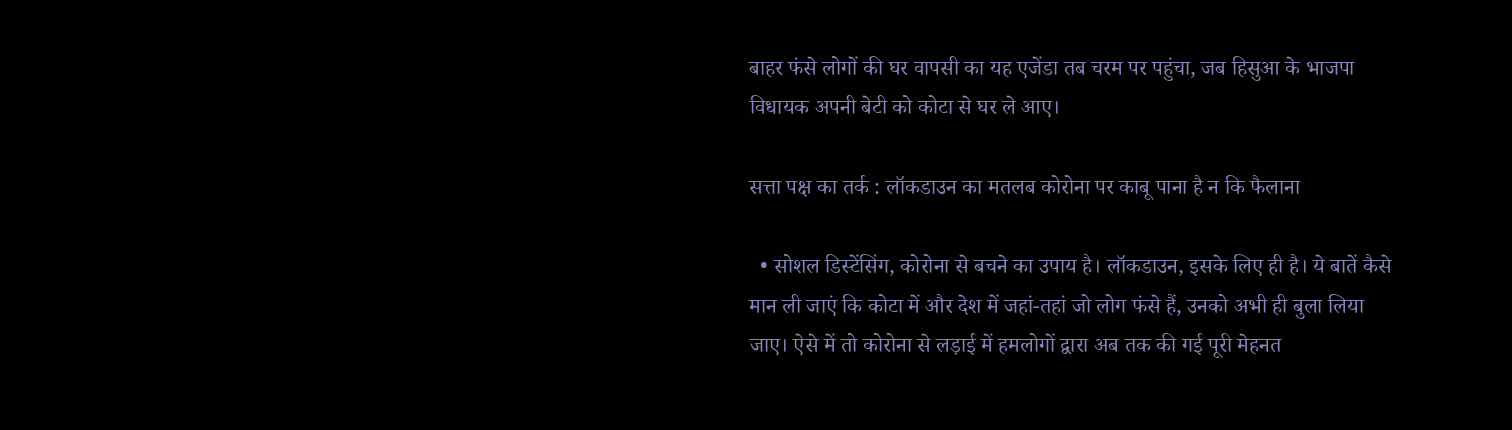बाहर फंसे लोगों की घर वापसी का यह एजेंडा तब चरम पर पहुंचा, जब हिसुआ के भाजपा विधायक अपनी बेटी को कोटा से घर ले आए।

सत्ता पक्ष का तर्क : लॉकडाउन का मतलब कोरोना पर काबू पाना है न कि फैलाना

  • सोशल डिस्टेंसिंग, कोरोना से बचने का उपाय है। लॉकडाउन, इसके लिए ही है। ये बातें कैसे मान ली जाएं कि कोटा में और देश में जहां-तहां जो लोग फंसे हैं, उनको अभी ही बुला लिया जाए। ऐसे में तो कोरोना से लड़ाई में हमलोगों द्वारा अब तक की गई पूरी मेहनत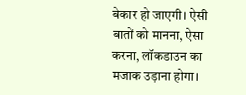बेकार हो जाएगी। ऐसी बातों को मानना, ऐसा करना, लॉकडाउन का मजाक उड़ाना होगा।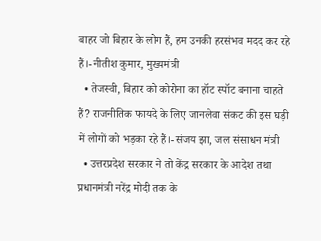बाहर जो बिहार के लोग हैं, हम उनकी हरसंभव मदद कर रहे हैं।-नीतीश कुमार, मुख्यमंत्री
  • तेजस्वी, बिहार को कोरोना का हॉट स्पॉट बनाना चाहते हैं? राजनीतिक फायदे के लिए जानलेवा संकट की इस घड़ी में लोगों को भड़का रहे हैं।-संजय झा, जल संसाधन मंत्री
  • उत्तरप्रदेश सरकार ने तो केंद्र सरकार के आदेश तथा प्रधानमंत्री नरेंद्र मोदी तक के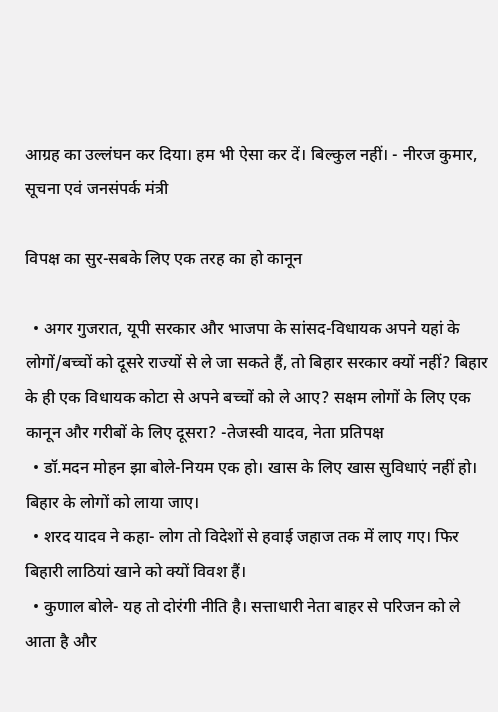आग्रह का उल्लंघन कर दिया। हम भी ऐसा कर दें। बिल्कुल नहीं। - नीरज कुमार, सूचना एवं जनसंपर्क मंत्री

विपक्ष का सुर-सबके लिए एक तरह का हो कानून

  • अगर गुजरात, यूपी सरकार और भाजपा के सांसद-विधायक अपने यहां के लोगों/बच्चों को दूसरे राज्यों से ले जा सकते हैं, तो बिहार सरकार क्यों नहीं? बिहार के ही एक विधायक कोटा से अपने बच्चों को ले आए? सक्षम लोगों के लिए एक कानून और गरीबों के लिए दूसरा? -तेजस्वी यादव, नेता प्रतिपक्ष
  • डॉ.मदन मोहन झा बोले-नियम एक हो। खास के लिए खास सुविधाएं नहीं हो। बिहार के लोगों को लाया जाए।
  • शरद यादव ने कहा- लोग तो विदेशों से हवाई जहाज तक में लाए गए। फिर बिहारी लाठियां खाने को क्यों विवश हैं।
  • कुणाल बोले- यह तो दोरंगी नीति है। सत्ताधारी नेता बाहर से परिजन को ले आता है और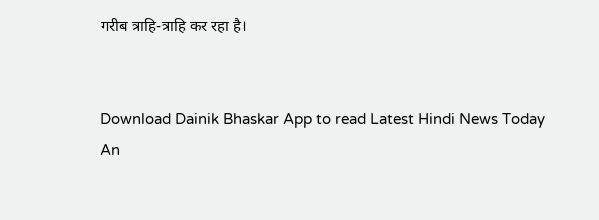गरीब त्राहि-त्राहि कर रहा है।


Download Dainik Bhaskar App to read Latest Hindi News Today
An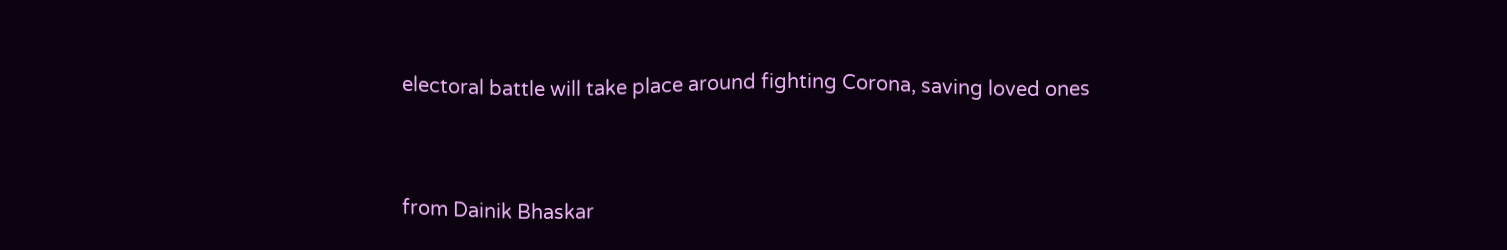electoral battle will take place around fighting Corona, saving loved ones


from Dainik Bhaskar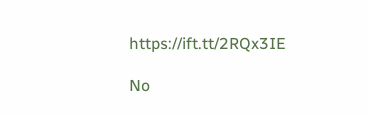https://ift.tt/2RQx3IE

No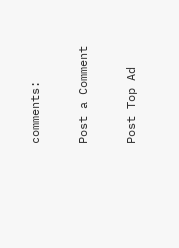comments:

Post a Comment

Post Top Ad